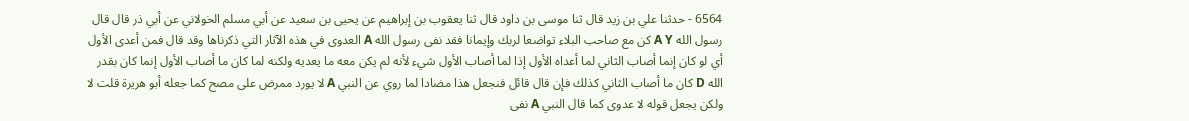6564 - حدثنا علي بن زيد قال ثنا موسى بن داود قال ثنا يعقوب بن إبراهيم عن يحيى بن سعيد عن أبي مسلم الخولاني عن أبي ذر قال قال رسول الله A Y كن مع صاحب البلاء تواضعا لربك وإيمانا فقد نفى رسول الله A العدوى في هذه الآثار التي ذكرناها وقد قال فمن أعدى الأول أي لو كان إنما أصاب الثاني لما أعداه الأول إذا لما أصاب الأول شيء لأنه لم يكن معه ما يعديه ولكنه لما كان ما أصاب الأول إنما كان بقدر الله D كان ما أصاب الثاني كذلك فإن قال قائل فنجعل هذا مضادا لما روي عن النبي A لا يورد ممرض على مصح كما جعله أبو هريرة قلت لا ولكن يجعل قوله لا عدوى كما قال النبي A نفى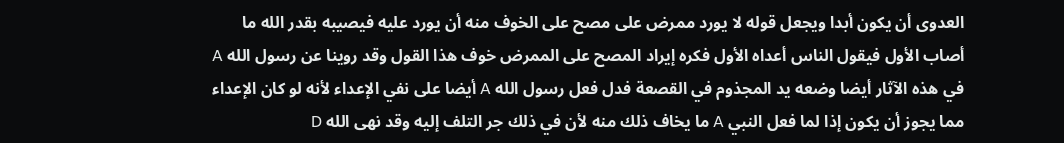العدوى أن يكون أبدا ويجعل قوله لا يورد ممرض على مصح على الخوف منه أن يورد عليه فيصيبه بقدر الله ما أصاب الأول فيقول الناس أعداه الأول فكره إيراد المصح على الممرض خوف هذا القول وقد روينا عن رسول الله A في هذه الآثار أيضا وضعه يد المجذوم في القصعة فدل فعل رسول الله A أيضا على نفي الإعداء لأنه لو كان الإعداء مما يجوز أن يكون إذا لما فعل النبي A ما يخاف ذلك منه لأن في ذلك جر التلف إليه وقد نهى الله D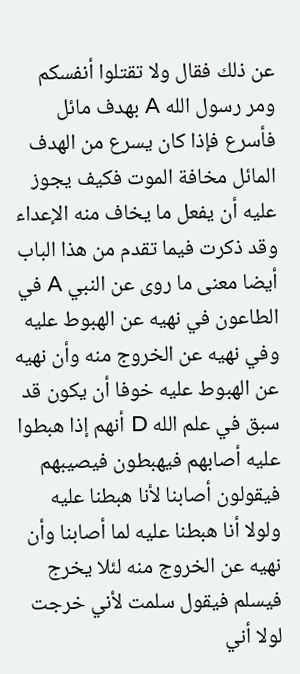عن ذلك فقال ولا تقتلوا أنفسكم ومر رسول الله A بهدف مائل فأسرع فإذا كان يسرع من الهدف المائل مخافة الموت فكيف يجوز عليه أن يفعل ما يخاف منه الإعداء وقد ذكرت فيما تقدم من هذا الباب أيضا معنى ما روى عن النبي A في الطاعون في نهيه عن الهبوط عليه وفي نهيه عن الخروج منه وأن نهيه عن الهبوط عليه خوفا أن يكون قد سبق في علم الله D أنهم إذا هبطوا عليه أصابهم فيهبطون فيصيبهم فيقولون أصابنا لأنا هبطنا عليه ولولا أنا هبطنا عليه لما أصابنا وأن نهيه عن الخروج منه لئلا يخرج فيسلم فيقول سلمت لأني خرجت لولا أني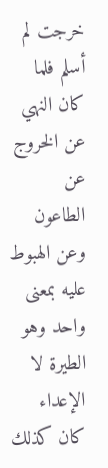خرجت لم أسلم فلما كان النهي عن الخروج عن الطاعون وعن الهبوط عليه بمعنى واحد وهو الطيرة لا الإعداء كان كذلك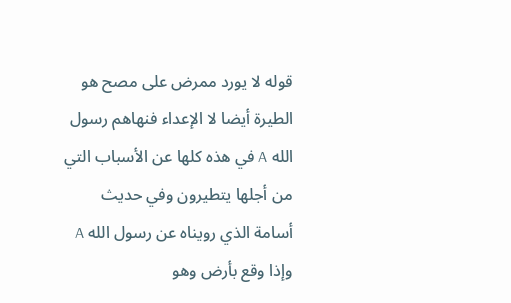قوله لا يورد ممرض على مصح هو الطيرة أيضا لا الإعداء فنهاهم رسول الله A في هذه كلها عن الأسباب التي من أجلها يتطيرون وفي حديث أسامة الذي رويناه عن رسول الله A وإذا وقع بأرض وهو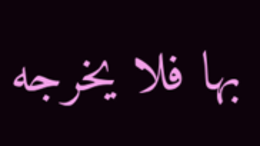بها فلا يخرجه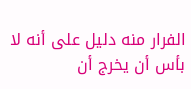الفرار منه دليل على أنه لا بأس أن يخرج أن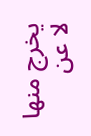يخرج منها لا عن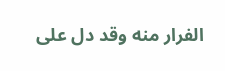الفرار منه وقد دل على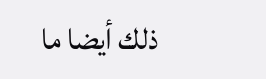ذلك أيضا ما